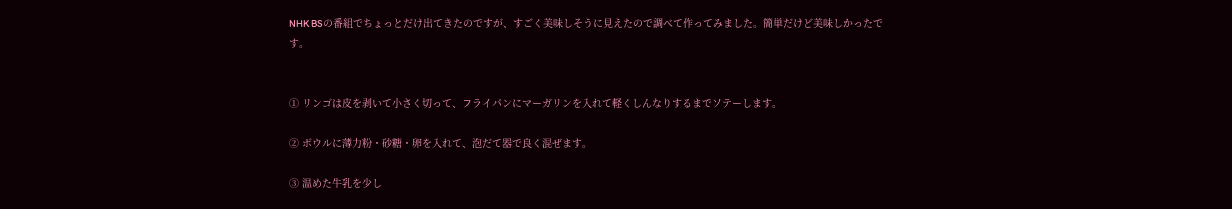NHK BSの番組でちょっとだけ出てきたのですが、すごく美味しそうに見えたので調べて作ってみました。簡単だけど美味しかったです。


① リンゴは皮を剥いて小さく切って、フライパンにマーガリンを入れて軽くしんなりするまでソテーします。

② ボウルに薄力粉・砂糖・卵を入れて、泡だて器で良く混ぜます。

③ 温めた牛乳を少し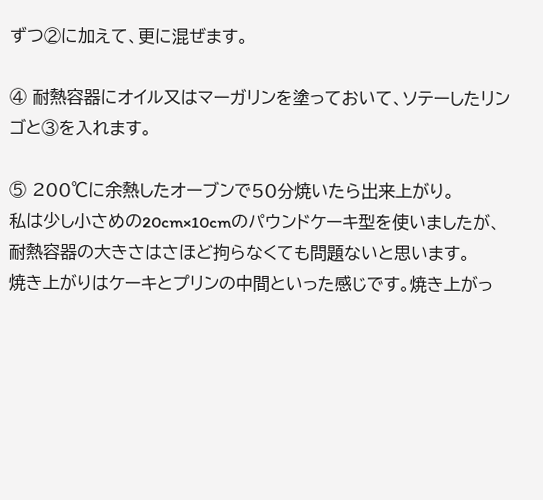ずつ②に加えて、更に混ぜます。

④ 耐熱容器にオイル又はマーガリンを塗っておいて、ソテーしたリンゴと③を入れます。

⑤ 200℃に余熱したオーブンで50分焼いたら出来上がり。
私は少し小さめの20cm×10cmのパウンドケーキ型を使いましたが、耐熱容器の大きさはさほど拘らなくても問題ないと思います。
焼き上がりはケーキとプリンの中間といった感じです。焼き上がっ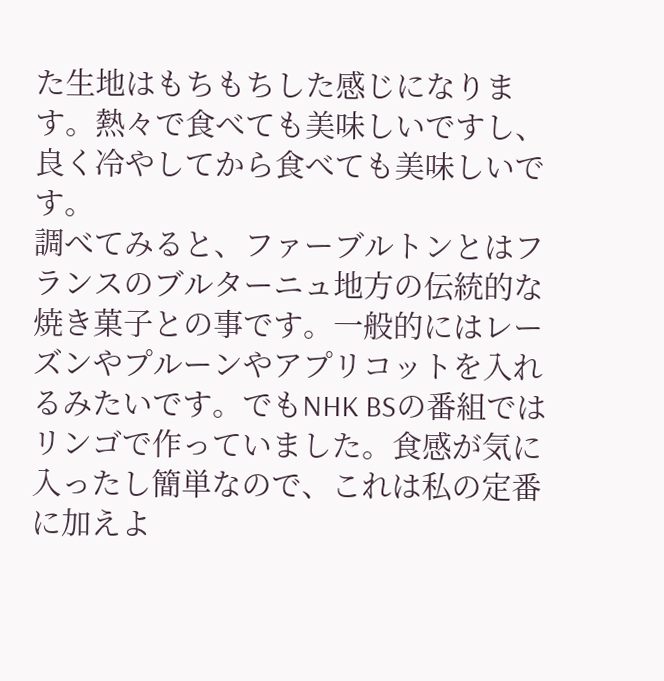た生地はもちもちした感じになります。熱々で食べても美味しいですし、良く冷やしてから食べても美味しいです。
調べてみると、ファーブルトンとはフランスのブルターニュ地方の伝統的な焼き菓子との事です。一般的にはレーズンやプルーンやアプリコットを入れるみたいです。でもNHK BSの番組ではリンゴで作っていました。食感が気に入ったし簡単なので、これは私の定番に加えよ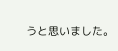うと思いました。